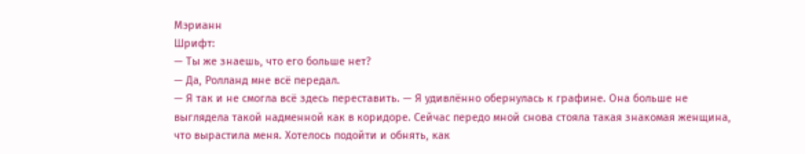Мэрианн
Шрифт:
— Ты же знаешь, что его больше нет?
— Да, Ролланд мне всё передал.
— Я так и не смогла всё здесь переставить. — Я удивлённо обернулась к графине. Она больше не выглядела такой надменной как в коридоре. Сейчас передо мной снова стояла такая знакомая женщина, что вырастила меня. Хотелось подойти и обнять, как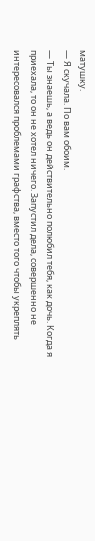матушку.
— Я скучала. По вам обоим.
— Ты знаешь, а ведь он действительно полюбил тебя, как дочь. Когда я приехала, то он не хотел ничего. Запустил дела, совершенно не интересовался проблемами графства, вместо того чтобы укреплять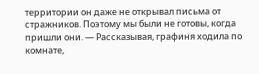территории он даже не открывал письма от стражников. Поэтому мы были не готовы, когда пришли они. — Рассказывая, графиня ходила по комнате,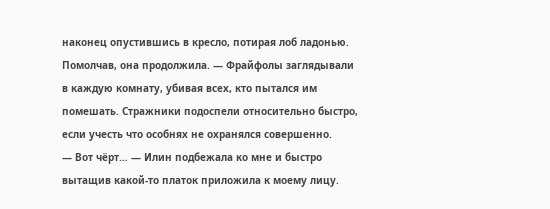наконец опустившись в кресло, потирая лоб ладонью. Помолчав, она продолжила. — Фрайфолы заглядывали в каждую комнату, убивая всех, кто пытался им помешать. Стражники подоспели относительно быстро, если учесть что особнях не охранялся совершенно.
— Вот чёрт… — Илин подбежала ко мне и быстро вытащив какой-то платок приложила к моему лицу.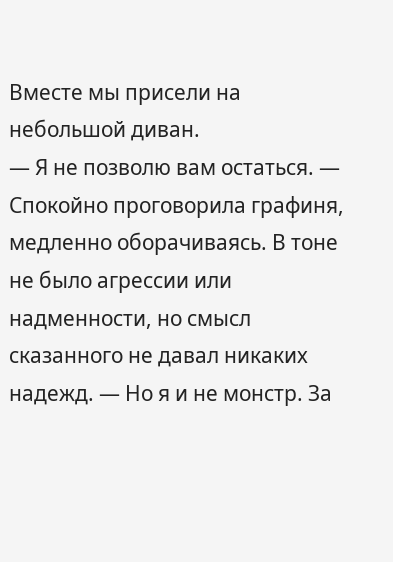Вместе мы присели на небольшой диван.
— Я не позволю вам остаться. — Спокойно проговорила графиня, медленно оборачиваясь. В тоне не было агрессии или надменности, но смысл сказанного не давал никаких надежд. — Но я и не монстр. За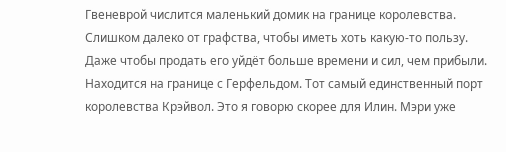Гвеневрой числится маленький домик на границе королевства. Слишком далеко от графства, чтобы иметь хоть какую-то пользу. Даже чтобы продать его уйдёт больше времени и сил, чем прибыли. Находится на границе с Герфельдом. Тот самый единственный порт королевства Крэйвол. Это я говорю скорее для Илин. Мэри уже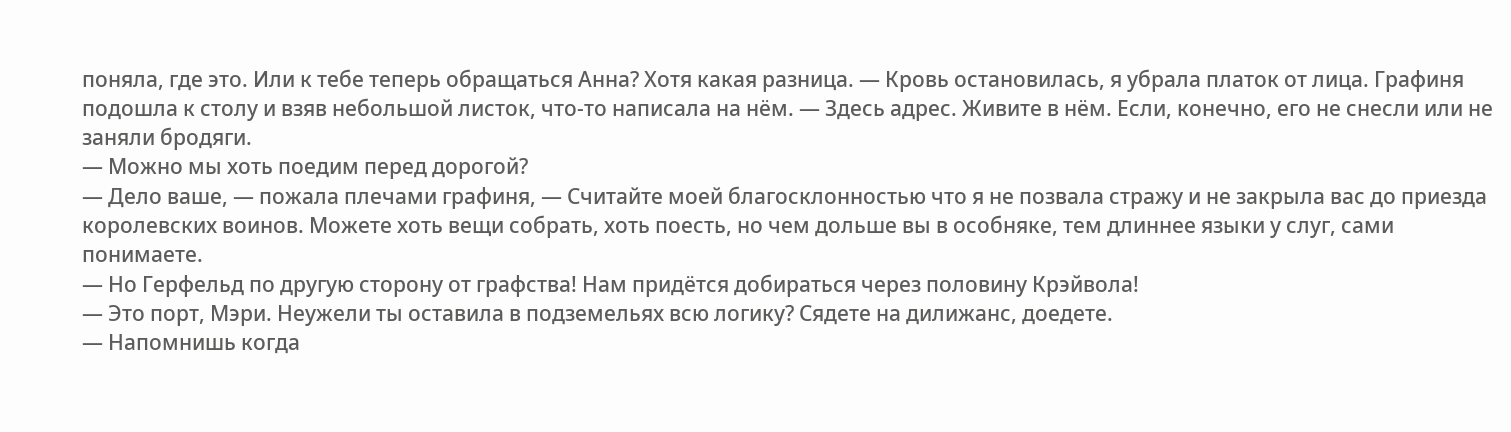поняла, где это. Или к тебе теперь обращаться Анна? Хотя какая разница. — Кровь остановилась, я убрала платок от лица. Графиня подошла к столу и взяв небольшой листок, что-то написала на нём. — Здесь адрес. Живите в нём. Если, конечно, его не снесли или не заняли бродяги.
— Можно мы хоть поедим перед дорогой?
— Дело ваше, — пожала плечами графиня, — Считайте моей благосклонностью что я не позвала стражу и не закрыла вас до приезда королевских воинов. Можете хоть вещи собрать, хоть поесть, но чем дольше вы в особняке, тем длиннее языки у слуг, сами понимаете.
— Но Герфельд по другую сторону от графства! Нам придётся добираться через половину Крэйвола!
— Это порт, Мэри. Неужели ты оставила в подземельях всю логику? Сядете на дилижанс, доедете.
— Напомнишь когда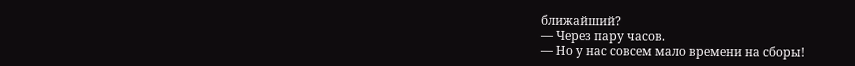ближайший?
— Через пару часов.
— Но у нас совсем мало времени на сборы!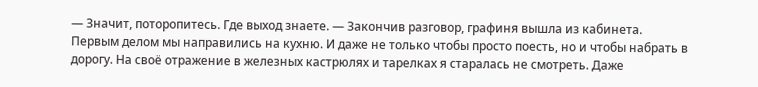— Значит, поторопитесь. Где выход знаете. — Закончив разговор, графиня вышла из кабинета.
Первым делом мы направились на кухню. И даже не только чтобы просто поесть, но и чтобы набрать в дорогу. На своё отражение в железных кастрюлях и тарелках я старалась не смотреть. Даже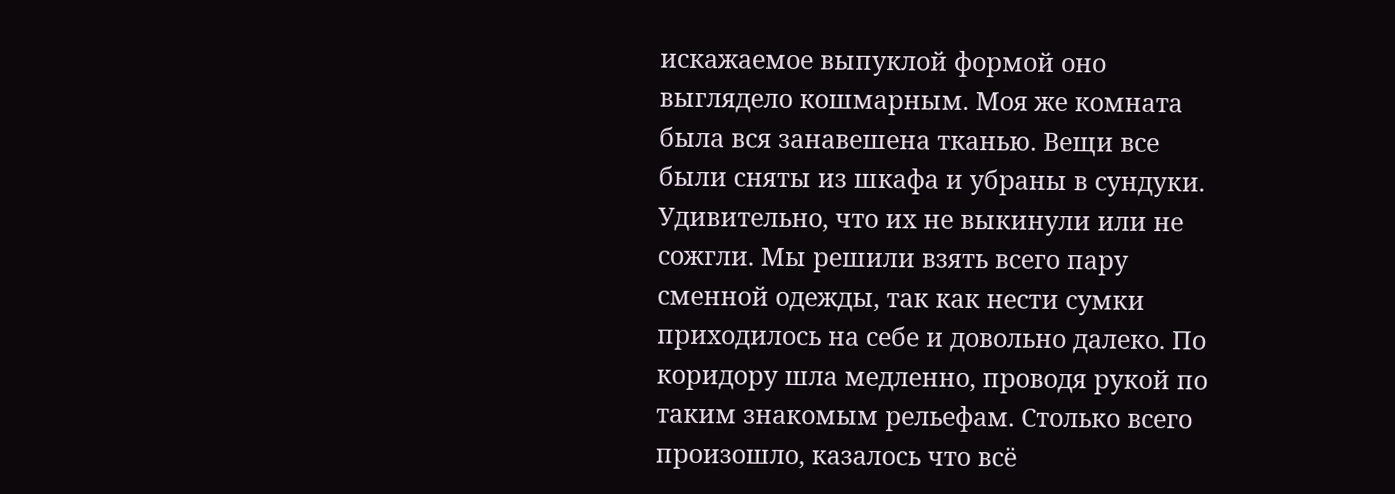искажаемое выпуклой формой оно выглядело кошмарным. Моя же комната была вся занавешена тканью. Вещи все были сняты из шкафа и убраны в сундуки. Удивительно, что их не выкинули или не сожгли. Мы решили взять всего пару сменной одежды, так как нести сумки приходилось на себе и довольно далеко. По коридору шла медленно, проводя рукой по таким знакомым рельефам. Столько всего произошло, казалось что всё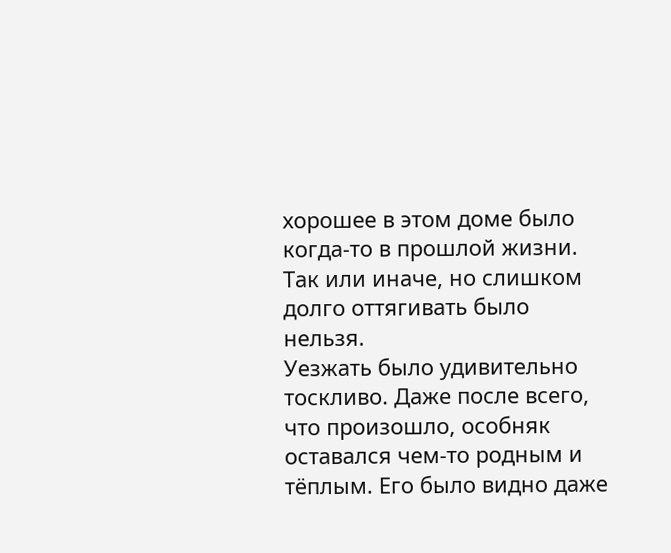хорошее в этом доме было когда-то в прошлой жизни. Так или иначе, но слишком долго оттягивать было нельзя.
Уезжать было удивительно тоскливо. Даже после всего, что произошло, особняк оставался чем-то родным и тёплым. Его было видно даже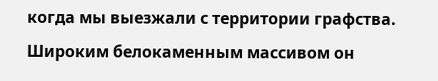когда мы выезжали с территории графства. Широким белокаменным массивом он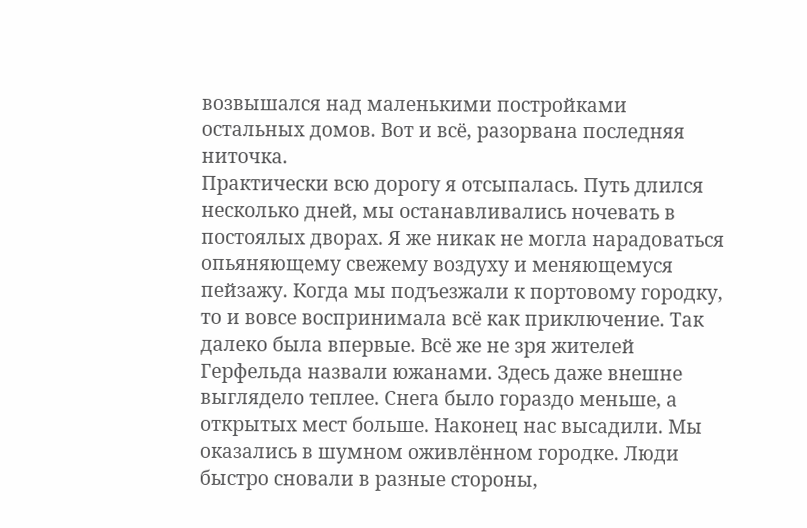возвышался над маленькими постройками остальных домов. Вот и всё, разорвана последняя ниточка.
Практически всю дорогу я отсыпалась. Путь длился несколько дней, мы останавливались ночевать в постоялых дворах. Я же никак не могла нарадоваться опьяняющему свежему воздуху и меняющемуся пейзажу. Когда мы подъезжали к портовому городку, то и вовсе воспринимала всё как приключение. Так далеко была впервые. Всё же не зря жителей Герфельда назвали южанами. Здесь даже внешне выглядело теплее. Снега было гораздо меньше, а открытых мест больше. Наконец нас высадили. Мы оказались в шумном оживлённом городке. Люди быстро сновали в разные стороны,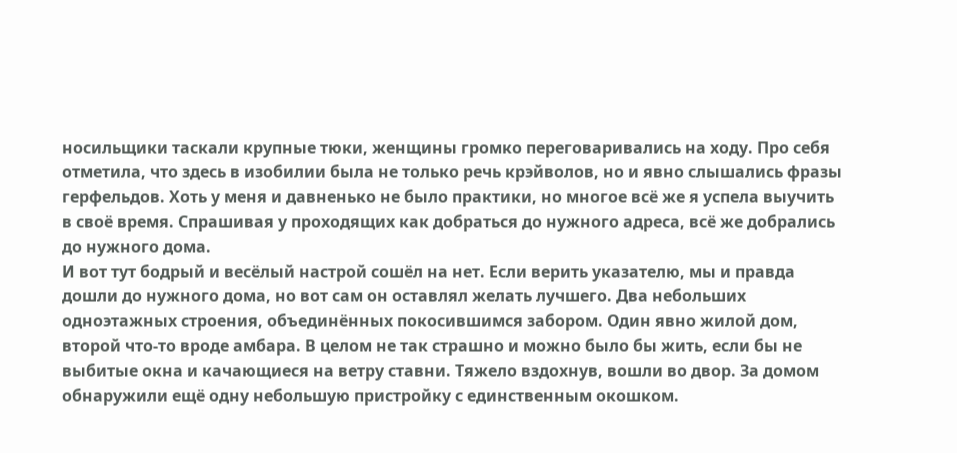носильщики таскали крупные тюки, женщины громко переговаривались на ходу. Про себя отметила, что здесь в изобилии была не только речь крэйволов, но и явно слышались фразы герфельдов. Хоть у меня и давненько не было практики, но многое всё же я успела выучить в своё время. Спрашивая у проходящих как добраться до нужного адреса, всё же добрались до нужного дома.
И вот тут бодрый и весёлый настрой сошёл на нет. Если верить указателю, мы и правда дошли до нужного дома, но вот сам он оставлял желать лучшего. Два небольших
одноэтажных строения, объединённых покосившимся забором. Один явно жилой дом, второй что-то вроде амбара. В целом не так страшно и можно было бы жить, если бы не выбитые окна и качающиеся на ветру ставни. Тяжело вздохнув, вошли во двор. За домом обнаружили ещё одну небольшую пристройку с единственным окошком.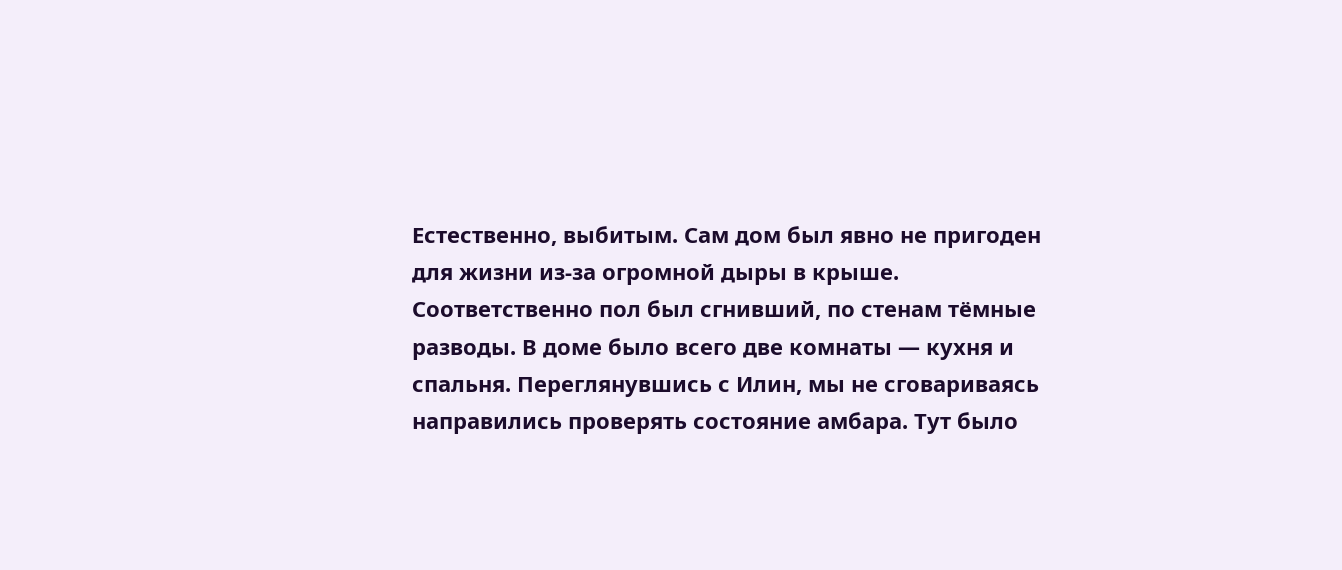Естественно, выбитым. Сам дом был явно не пригоден для жизни из-за огромной дыры в крыше. Соответственно пол был сгнивший, по стенам тёмные разводы. В доме было всего две комнаты — кухня и спальня. Переглянувшись с Илин, мы не сговариваясь направились проверять состояние амбара. Тут было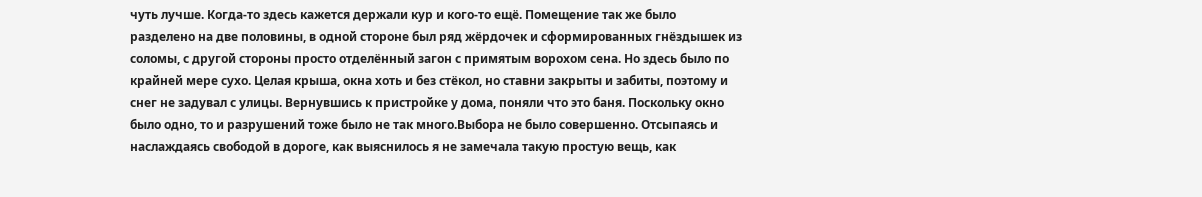чуть лучше. Когда-то здесь кажется держали кур и кого-то ещё. Помещение так же было разделено на две половины, в одной стороне был ряд жёрдочек и сформированных гнёздышек из соломы, с другой стороны просто отделённый загон с примятым ворохом сена. Но здесь было по крайней мере сухо. Целая крыша, окна хоть и без стёкол, но ставни закрыты и забиты, поэтому и снег не задувал с улицы. Вернувшись к пристройке у дома, поняли что это баня. Поскольку окно было одно, то и разрушений тоже было не так много.Выбора не было совершенно. Отсыпаясь и наслаждаясь свободой в дороге, как выяснилось я не замечала такую простую вещь, как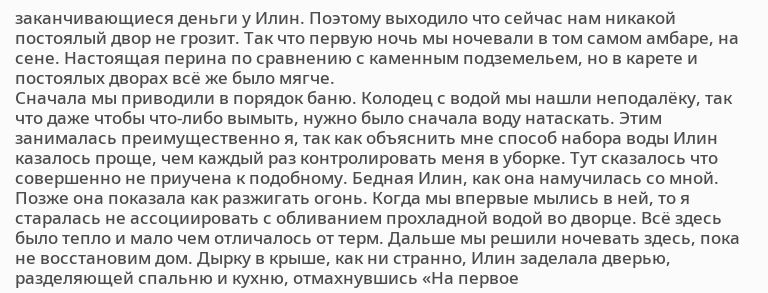заканчивающиеся деньги у Илин. Поэтому выходило что сейчас нам никакой постоялый двор не грозит. Так что первую ночь мы ночевали в том самом амбаре, на сене. Настоящая перина по сравнению с каменным подземельем, но в карете и постоялых дворах всё же было мягче.
Сначала мы приводили в порядок баню. Колодец с водой мы нашли неподалёку, так что даже чтобы что-либо вымыть, нужно было сначала воду натаскать. Этим занималась преимущественно я, так как объяснить мне способ набора воды Илин казалось проще, чем каждый раз контролировать меня в уборке. Тут сказалось что совершенно не приучена к подобному. Бедная Илин, как она намучилась со мной. Позже она показала как разжигать огонь. Когда мы впервые мылись в ней, то я старалась не ассоциировать с обливанием прохладной водой во дворце. Всё здесь было тепло и мало чем отличалось от терм. Дальше мы решили ночевать здесь, пока не восстановим дом. Дырку в крыше, как ни странно, Илин заделала дверью, разделяющей спальню и кухню, отмахнувшись «На первое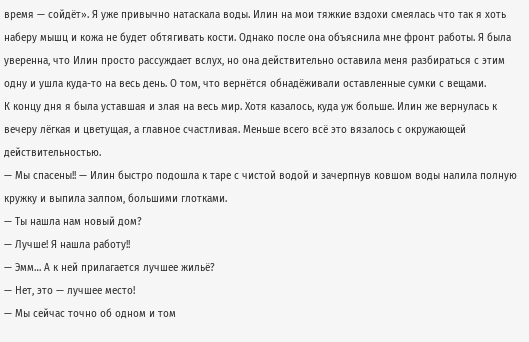время — сойдёт». Я уже привычно натаскала воды. Илин на мои тяжкие вздохи смеялась что так я хоть наберу мышц и кожа не будет обтягивать кости. Однако после она объяснила мне фронт работы. Я была уверенна, что Илин просто рассуждает вслух, но она действительно оставила меня разбираться с этим одну и ушла куда-то на весь день. О том, что вернётся обнадёживали оставленные сумки с вещами.
К концу дня я была уставшая и злая на весь мир. Хотя казалось, куда уж больше. Илин же вернулась к вечеру лёгкая и цветущая, а главное счастливая. Меньше всего всё это вязалось с окружающей действительностью.
— Мы спасены!! — Илин быстро подошла к таре с чистой водой и зачерпнув ковшом воды налила полную кружку и выпила залпом, большими глотками.
— Ты нашла нам новый дом?
— Лучше! Я нашла работу!!
— Эмм… А к ней прилагается лучшее жильё?
— Нет, это — лучшее место!
— Мы сейчас точно об одном и том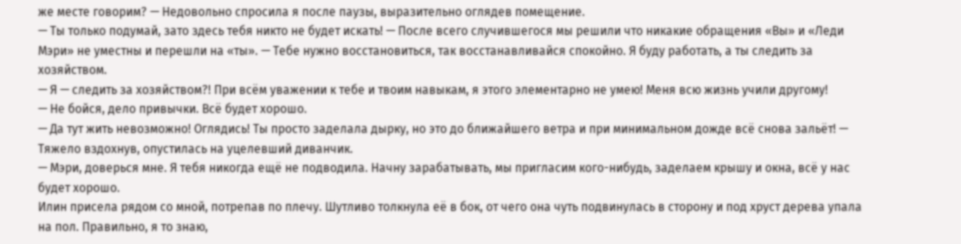же месте говорим? — Недовольно спросила я после паузы, выразительно оглядев помещение.
— Ты только подумай, зато здесь тебя никто не будет искать! — После всего случившегося мы решили что никакие обращения «Вы» и «Леди Мэри» не уместны и перешли на «ты». — Тебе нужно восстановиться, так восстанавливайся спокойно. Я буду работать, а ты следить за хозяйством.
— Я — следить за хозяйством?! При всём уважении к тебе и твоим навыкам, я этого элементарно не умею! Меня всю жизнь учили другому!
— Не бойся, дело привычки. Всё будет хорошо.
— Да тут жить невозможно! Оглядись! Ты просто заделала дырку, но это до ближайшего ветра и при минимальном дожде всё снова зальёт! — Тяжело вздохнув, опустилась на уцелевший диванчик.
— Мэри, доверься мне. Я тебя никогда ещё не подводила. Начну зарабатывать, мы пригласим кого-нибудь, заделаем крышу и окна, всё у нас будет хорошо.
Илин присела рядом со мной, потрепав по плечу. Шутливо толкнула её в бок, от чего она чуть подвинулась в сторону и под хруст дерева упала на пол. Правильно, я то знаю,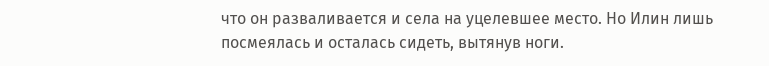что он разваливается и села на уцелевшее место. Но Илин лишь посмеялась и осталась сидеть, вытянув ноги.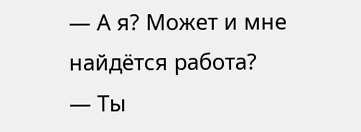— А я? Может и мне найдётся работа?
— Ты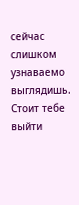сейчас слишком узнаваемо выглядишь. Стоит тебе выйти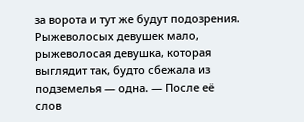за ворота и тут же будут подозрения. Рыжеволосых девушек мало, рыжеволосая девушка, которая выглядит так, будто сбежала из подземелья — одна. — После её слов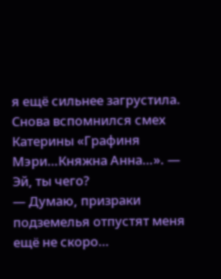я ещё сильнее загрустила. Снова вспомнился смех Катерины «Графиня Мэри…Княжна Анна…». — Эй, ты чего?
— Думаю, призраки подземелья отпустят меня ещё не скоро…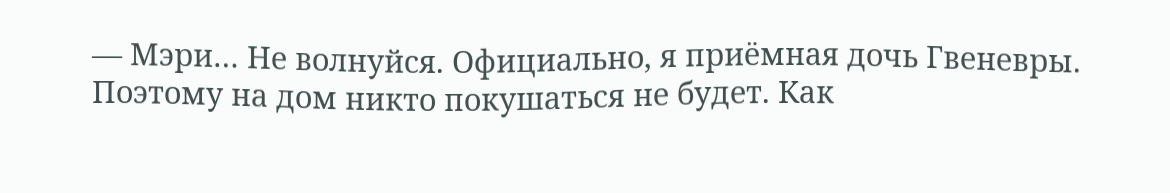— Мэри… Не волнуйся. Официально, я приёмная дочь Гвеневры. Поэтому на дом никто покушаться не будет. Как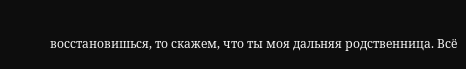восстановишься, то скажем, что ты моя дальняя родственница. Всё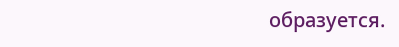образуется.